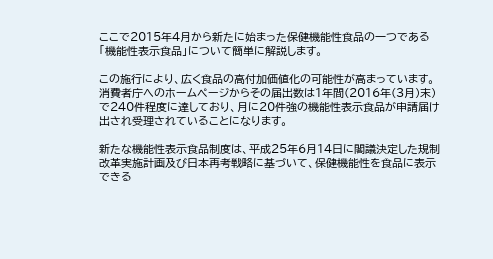ここで2015年4月から新たに始まった保健機能性食品の一つである「機能性表示食品」について簡単に解説します。

この施行により、広く食品の高付加価値化の可能性が高まっています。消費者庁へのホームページからその届出数は1年間(2016年(3月)末)で240件程度に達しており、月に20件強の機能性表示食品が申請届け出され受理されていることになります。

新たな機能性表示食品制度は、平成25年6月14日に閣議決定した規制改革実施計画及び日本再考戦略に基づいて、保健機能性を食品に表示できる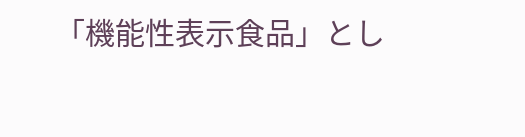「機能性表示食品」とし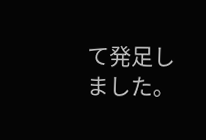て発足しました。